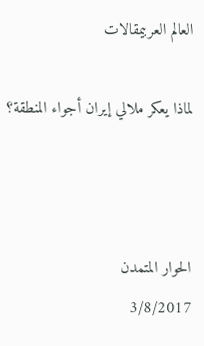العالم العربيمقالات

لماذا يعکر ملالي إيران أجواء المنطقة؟



الحوار المتمدن
3/8/2017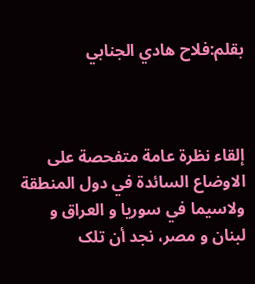بقلم:فلاح هادي الجنابي



إلقاء نظرة عامة متفحصة علی الاوضاع السائدة في دول المنطقة ولاسيما في سوريا و العراق و لبنان و مصر، نجد أن تلک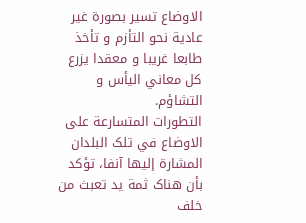الاوضاع تسير بصورة غير عادية نحو التأزم و تأخذ طابعا غريبا و معقدا يزرع کل معاني اليأس و التشاؤم.
التطورات المتسارعة علی الاوضاع في تلک البلدان المشارة إليها آنفا، تؤکد بأن هناک ثمة يد تعبث من خلف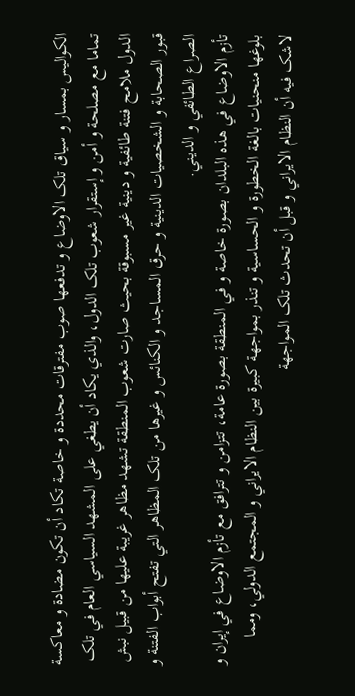الکواليس بمسار و سياق تلک الاوضاع و تدفعها صوب مفترقات محددة و خاصة تکاد أن تکون مضادة و معاکسة تماما مع مصلحة و أمن و إستقرار شعوب تلک الدول، والذي يکاد أن يطغي علی المشهد السياسي العام في تلک الدول ملامح فتنة طائفية و دينية غير مسبوقة بحيث صارت شعوب المنطقة تشهد مظاهر غريبة عليها من قبيل نبش قبور الصحابة و الشخصيات الدينية و حرق المساجد و الکنائس و غيرها من تلک المظاهر التي تفتح أبواب الفتنة و الصراع الطائفي و الديني.
تأزم الاوضاع في هذه البلدان بصورة خاصة و في المنطقة بصورة عامة، تتزامن و تترافق مع تأزم الاوضاع في إيران و بلوغها منحنيات بالغة الخطورة و الحساسية و تنذر بمواجهة کبيرة بين النظام الايراني و المجتمع الدولي، ومما لاشک فيه أن النظام الايراني و قبل أن تحدث تلک المواجهة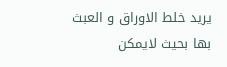يريد خلط الاوراق و العبث بها بحيث لايمکن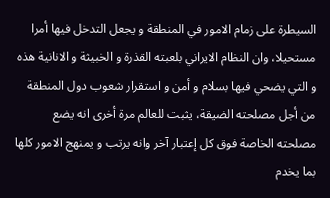السيطرة علی زمام الامور في المنطقة و يجعل التدخل فيها أمرا مستحيلا، وان النظام الايراني بلعبته القذرة و الخبيثة و الانانية هذه و التي يضحي فيها بسلام و أمن و استقرار شعوب دول المنطقة من أجل مصلحته الضيقة، يثبت للعالم مرة أخری انه يضع مصلحته الخاصة فوق کل إعتبار آخر وانه يرتب و يمنهج الامور کلها بما يخدم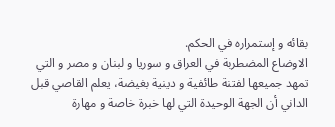بقائه و إستمراره في الحکم.
الاوضاع المضطربة في العراق و سوريا و لبنان و مصر و التي تمهد جميعها لفتنة طائفية و دينية بغيضة، يعلم القاصي قبل الداني أن الجهة الوحيدة التي لها خبرة خاصة و مهارة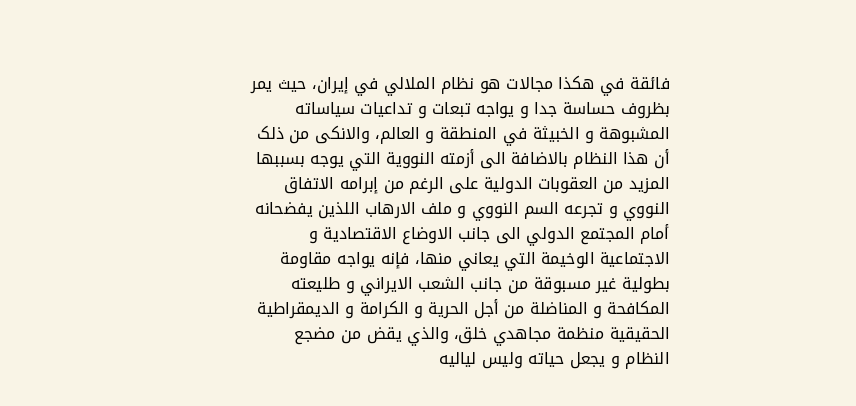فائقة في هکذا مجالات هو نظام الملالي في إيران، حيث يمر بظروف حساسة جدا و يواجه تبعات و تداعيات سياساته المشبوهة و الخبيثة في المنطقة و العالم، والانکی من ذلک أن هذا النظام بالاضافة الی أزمته النووية التي يوجه بسببها المزيد من العقوبات الدولية علی الرغم من إبرامه الاتفاق النووي و تجرعه السم النووي و ملف الارهاب اللذين يفضحانه أمام المجتمع الدولي الی جانب الاوضاع الاقتصادية و الاجتماعية الوخيمة التي يعاني منها، فإنه يواجه مقاومة بطولية غير مسبوقة من جانب الشعب الايراني و طليعته المکافحة و المناضلة من أجل الحرية و الکرامة و الديمقراطية الحقيقية منظمة مجاهدي خلق، والذي يقض من مضجع النظام و يجعل حياته وليس لياليه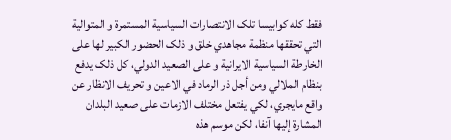فقط کله کوابيسا تلک الانتصارات السياسية المستمرة و المتوالية التي تحققها منظمة مجاهدي خلق و ذلک الحضور الکبير لها علی الخارطة السياسية الايرانية و علی الصعيد الدولي، کل ذلک يدفع بنظام الملالي ومن أجل ذر الرماد في الاعين و تحريف الانظار عن واقع مايجري، لکي يفتعل مختلف الازمات علی صعيد البلدان المشارة إليها آنفا، لکن موسم هذه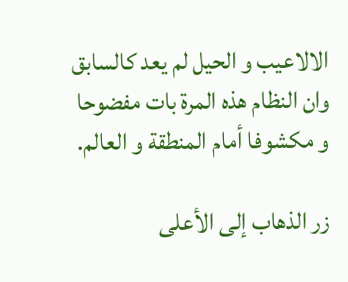الالاعيب و الحيل لم يعد کالسابق وان النظام هذه المرة بات مفضوحا و مکشوفا أمام المنطقة و العالم.

زر الذهاب إلى الأعلى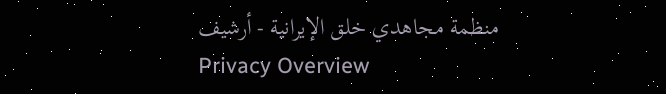منظمة مجاهدي خلق الإيرانية - أرشیف
Privacy Overview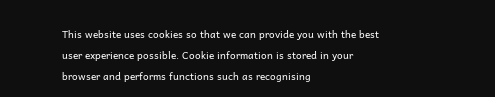This website uses cookies so that we can provide you with the best user experience possible. Cookie information is stored in your browser and performs functions such as recognising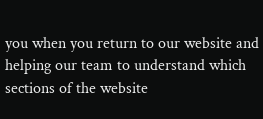you when you return to our website and helping our team to understand which sections of the website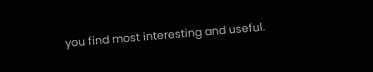you find most interesting and useful.